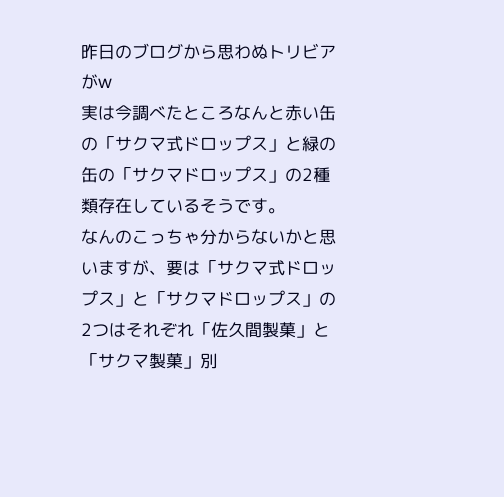昨日のブログから思わぬトリビアがw
実は今調べたところなんと赤い缶の「サクマ式ドロップス」と緑の缶の「サクマドロップス」の2種類存在しているそうです。
なんのこっちゃ分からないかと思いますが、要は「サクマ式ドロップス」と「サクマドロップス」の2つはそれぞれ「佐久間製菓」と「サクマ製菓」別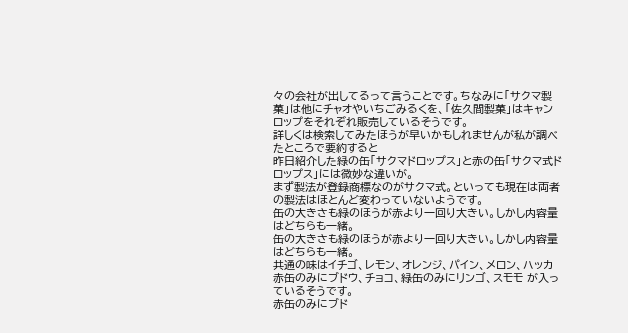々の会社が出してるって言うことです。ちなみに「サクマ製菓」は他にチャオやいちごみるくを、「佐久間製菓」はキャンロップをそれぞれ販売しているそうです。
詳しくは検索してみたほうが早いかもしれませんが私が調べたところで要約すると
昨日紹介した緑の缶「サクマドロップス」と赤の缶「サクマ式ドロップス」には微妙な違いが。
まず製法が登録商標なのがサクマ式。といっても現在は両者の製法はほとんど変わっていないようです。
缶の大きさも緑のほうが赤より一回り大きい。しかし内容量はどちらも一緒。
缶の大きさも緑のほうが赤より一回り大きい。しかし内容量はどちらも一緒。
共通の味はイチゴ、レモン、オレンジ、パイン、メロン、ハッカ
赤缶のみにブドウ、チョコ、緑缶のみにリンゴ、スモモ が入っているそうです。
赤缶のみにブド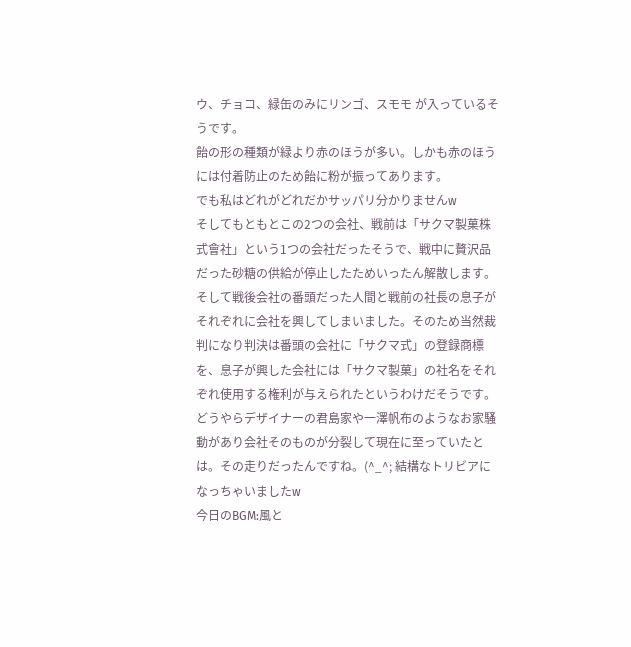ウ、チョコ、緑缶のみにリンゴ、スモモ が入っているそうです。
飴の形の種類が緑より赤のほうが多い。しかも赤のほうには付着防止のため飴に粉が振ってあります。
でも私はどれがどれだかサッパリ分かりませんw
そしてもともとこの2つの会社、戦前は「サクマ製菓株式會社」という1つの会社だったそうで、戦中に贅沢品だった砂糖の供給が停止したためいったん解散します。そして戦後会社の番頭だった人間と戦前の社長の息子がそれぞれに会社を興してしまいました。そのため当然裁判になり判決は番頭の会社に「サクマ式」の登録商標を、息子が興した会社には「サクマ製菓」の社名をそれぞれ使用する権利が与えられたというわけだそうです。
どうやらデザイナーの君島家や一澤帆布のようなお家騒動があり会社そのものが分裂して現在に至っていたとは。その走りだったんですね。(^_^; 結構なトリビアになっちゃいましたw
今日のBGM:風と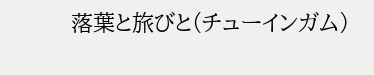落葉と旅びと(チューインガム)